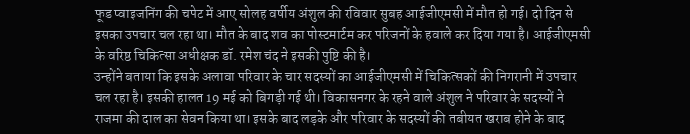फूड प्वाइजनिंग की चपेट में आए सोलह वर्षीय अंशुल की रविवार सुबह आईजीएमसी में मौत हो गई। दो दिन से इसका उपचार चल रहा था। मौत के बाद शव का पोस्टमार्टम कर परिजनों के हवाले कर दिया गया है। आईजीएमसी के वरिष्ठ चिकित्सा अधीक्षक डॉ. रमेश चंद ने इसकी पुष्टि की है।
उन्होंने बताया कि इसके अलावा परिवार के चार सदस्यों का आईजीएमसी में चिकित्सकों की निगरानी में उपचार चल रहा है। इसकी हालत 19 मई को बिगड़ी गई थी। विकासनगर के रहने वाले अंशुल ने परिवार के सदस्यों ने राजमा की दाल का सेवन किया था। इसके बाद लड़के और परिवार के सदस्यों की तबीयत खराब होने के बाद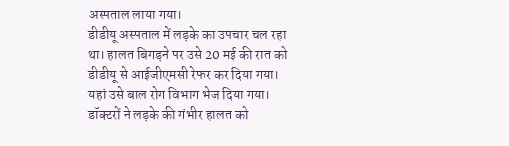अस्पताल लाया गया।
डीडीयू अस्पताल में लड़के का उपचार चल रहा था। हालत बिगड़ने पर उसे 20 मई की रात को डीडीयू से आईजीएमसी रेफर कर दिया गया। यहां उसे बाल रोग विभाग भेज दिया गया। डॉक्टरों ने लड़के की गंभीर हालत को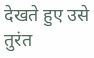देखते हुए उसे तुरंत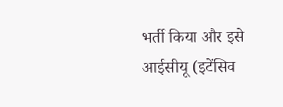भर्ती किया और इसे आईसीयू (इटेंसिव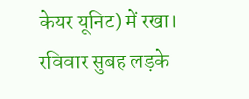केयर यूनिट) में रखा। रविवार सुबह लड़के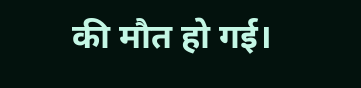की मौत हो गई।